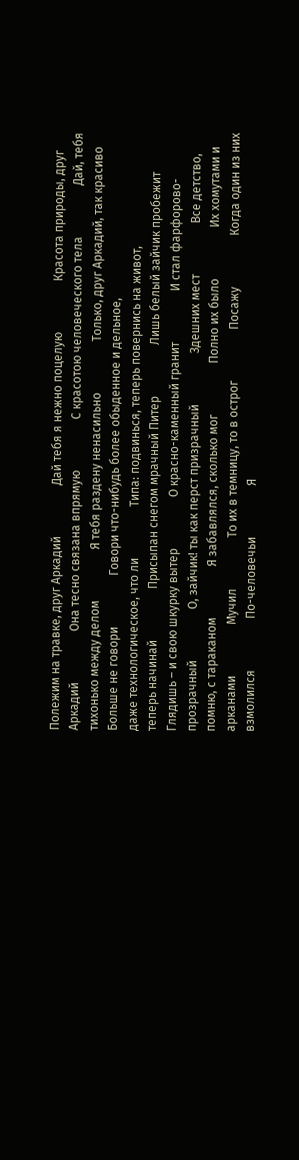Полежим на травке, друг Аркадий                 Дай тебя я нежно поцелую                 Красота природы, друг Аркадий                 Она тесно связана впрямую                 С красотою человеческого тела                 Дай, тебя тихонько между делом                 Я тебя раздену ненасильно                 Только, друг Аркадий, так красиво                 Больше не говори                 Говори что-нибудь более обыденное и дельное,                                                  даже технологическое, что ли                 Типа: подвинься, теперь повернись на живот,                                                  теперь начинай                 Присыпан снегом мрачный Питер                 Лишь белый зайчик пробежит                 Глядишь – и свою шкурку вытер                 О красно-каменный гранит                 И стал фарфорово-прозрачный                 О, зайчик! ты как перст призрачный                 Здешних мест                 Все детство, помню, с тараканом                 Я забавлялся, сколько мог                 Полно их было                 Их хомутами и арканами                 Мучил                 То их в темницу, то в острог                 Посажу                 Когда один из них взмолился                 По-человечьи                 Я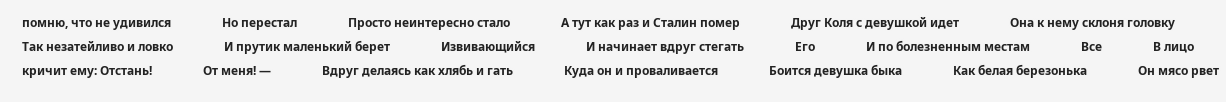помню, что не удивился                 Но перестал                 Просто неинтересно стало                 А тут как раз и Сталин помер                 Друг Коля с девушкой идет                 Она к нему склоня головку                 Так незатейливо и ловко                 И прутик маленький берет                 Извивающийся                 И начинает вдруг стегать                 Его                 И по болезненным местам                 Все                 В лицо кричит ему: Отстань!                 От меня! —                 Вдруг делаясь как хлябь и гать                 Куда он и проваливается                 Боится девушка быка                 Как белая березонька                 Он мясо рвет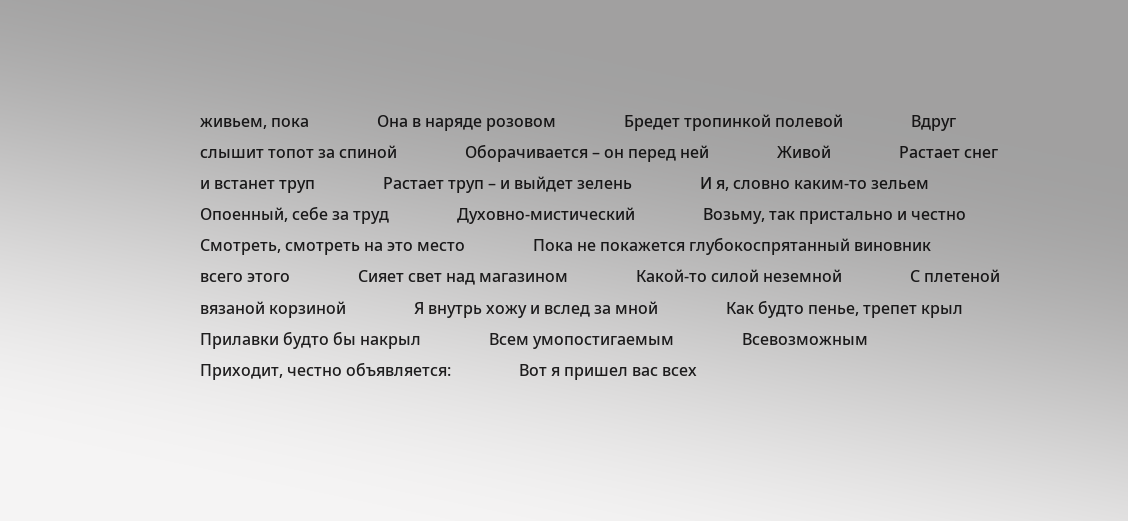живьем, пока                 Она в наряде розовом                 Бредет тропинкой полевой                 Вдруг слышит топот за спиной                 Оборачивается – он перед ней                 Живой                 Растает снег и встанет труп                 Растает труп – и выйдет зелень                 И я, словно каким-то зельем                 Опоенный, себе за труд                 Духовно-мистический                 Возьму, так пристально и честно                 Смотреть, смотреть на это место                 Пока не покажется глубокоспрятанный виновник                                                                   всего этого                 Сияет свет над магазином                 Какой-то силой неземной                 С плетеной вязаной корзиной                 Я внутрь хожу и вслед за мной                 Как будто пенье, трепет крыл                 Прилавки будто бы накрыл                 Всем умопостигаемым                 Всевозможным                 Приходит, честно объявляется:                 Вот я пришел вас всех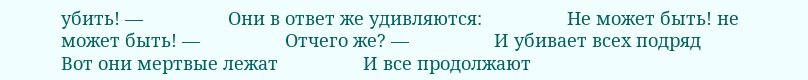убить! —                 Они в ответ же удивляются:                 Не может быть! не может быть! —                 Отчего же? —                 И убивает всех подряд                 Вот они мертвые лежат                 И все продолжают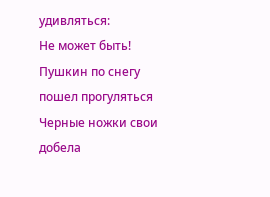удивляться:                 Не может быть!                 Пушкин по снегу пошел прогуляться                 Черные ножки свои добела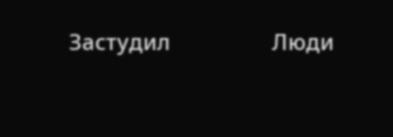Застудил                 Люди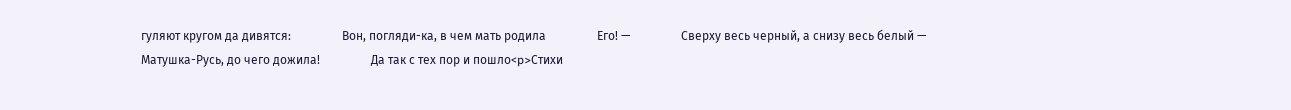гуляют кругом да дивятся:                 Вон, погляди-ка, в чем мать родила                 Его! —                 Сверху весь черный, а снизу весь белый —                 Матушка-Русь, до чего дожила!                 Да так с тех пор и пошло<p>Стихи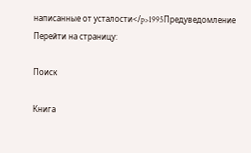написанные от усталости</p>1995Предуведомление
Перейти на страницу:

Поиск

Книга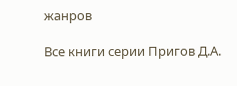жанров

Все книги серии Пригов Д.А.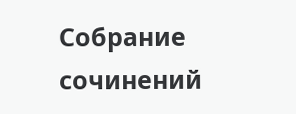Собрание сочинений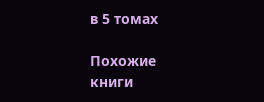в 5 томах

Похожие книги